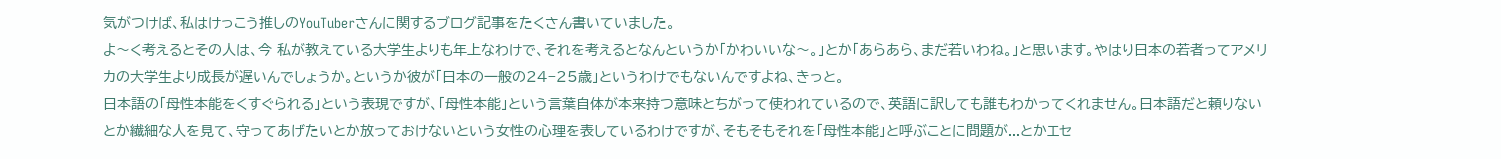気がつけば、私はけっこう推しのYouTuberさんに関するブログ記事をたくさん書いていました。
よ〜く考えるとその人は、今 私が教えている大学生よりも年上なわけで、それを考えるとなんというか「かわいいな〜。」とか「あらあら、まだ若いわね。」と思います。やはり日本の若者ってアメリカの大学生より成長が遅いんでしょうか。というか彼が「日本の一般の24−25歳」というわけでもないんですよね、きっと。
日本語の「母性本能をくすぐられる」という表現ですが、「母性本能」という言葉自体が本来持つ意味とちがって使われているので、英語に訳しても誰もわかってくれません。日本語だと頼りないとか繊細な人を見て、守ってあげたいとか放っておけないという女性の心理を表しているわけですが、そもそもそれを「母性本能」と呼ぶことに問題が...とかエセ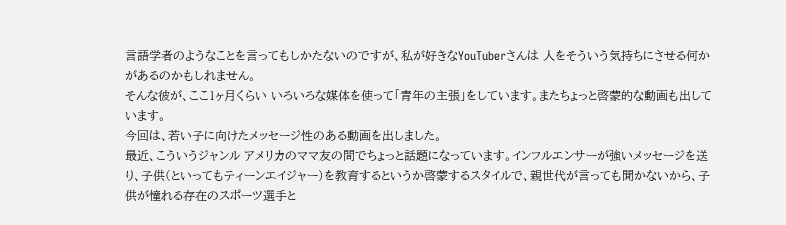言語学者のようなことを言ってもしかたないのですが、私が好きなYouTuberさんは 人をそういう気持ちにさせる何かがあるのかもしれません。
そんな彼が、ここ1ヶ月くらい いろいろな媒体を使って「青年の主張」をしています。またちょっと啓蒙的な動画も出しています。
今回は、若い子に向けたメッセージ性のある動画を出しました。
最近、こういうジャンル アメリカのママ友の間でちょっと話題になっています。インフルエンサーが強いメッセージを送り、子供(といってもティーンエイジャー)を教育するというか啓蒙するスタイルで、親世代が言っても聞かないから、子供が憧れる存在のスポーツ選手と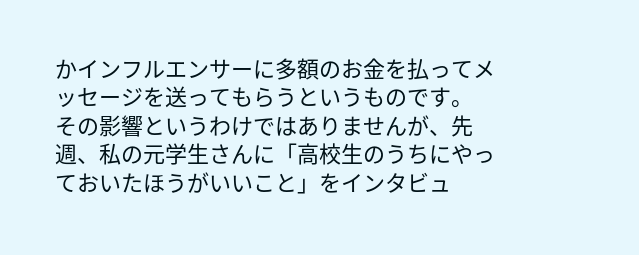かインフルエンサーに多額のお金を払ってメッセージを送ってもらうというものです。
その影響というわけではありませんが、先週、私の元学生さんに「高校生のうちにやっておいたほうがいいこと」をインタビュ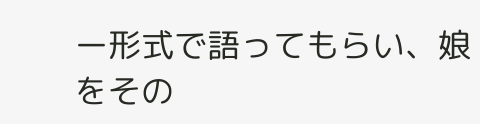ー形式で語ってもらい、娘をその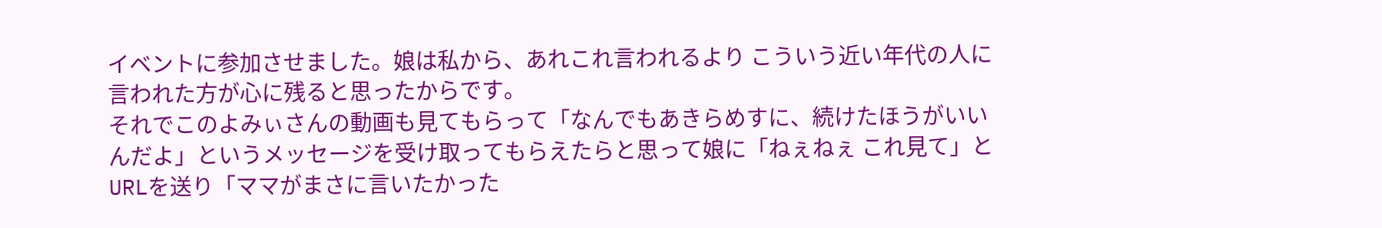イベントに参加させました。娘は私から、あれこれ言われるより こういう近い年代の人に言われた方が心に残ると思ったからです。
それでこのよみぃさんの動画も見てもらって「なんでもあきらめすに、続けたほうがいいんだよ」というメッセージを受け取ってもらえたらと思って娘に「ねぇねぇ これ見て」とURLを送り「ママがまさに言いたかった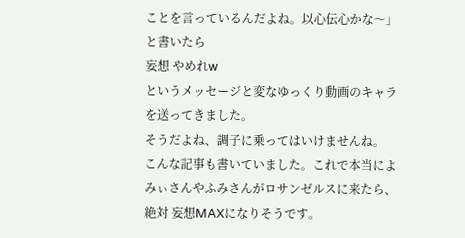ことを言っているんだよね。以心伝心かな〜」と書いたら
妄想 やめれw
というメッセージと変なゆっくり動画のキャラを送ってきました。
そうだよね、調子に乗ってはいけませんね。
こんな記事も書いていました。これで本当によみぃさんやふみさんがロサンゼルスに来たら、絶対 妄想MAXになりそうです。